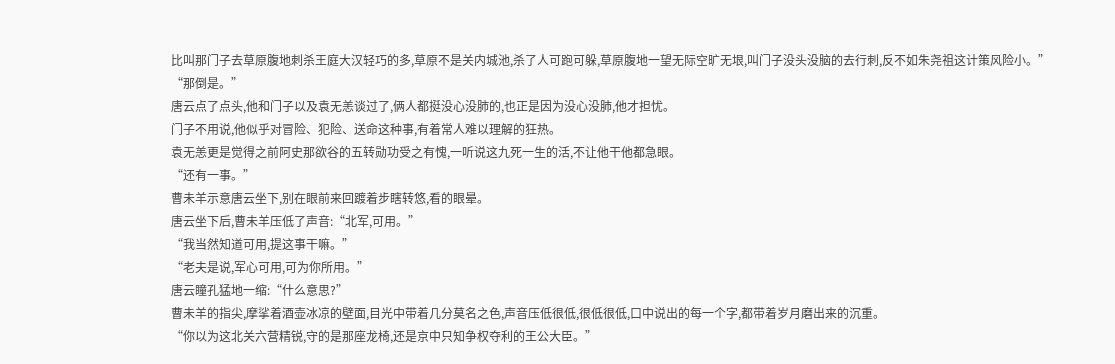比叫那门子去草原腹地刺杀王庭大汉轻巧的多,草原不是关内城池,杀了人可跑可躲,草原腹地一望无际空旷无垠,叫门子没头没脑的去行刺,反不如朱尧祖这计策风险小。”
“那倒是。”
唐云点了点头,他和门子以及袁无恙谈过了,俩人都挺没心没肺的,也正是因为没心没肺,他才担忧。
门子不用说,他似乎对冒险、犯险、送命这种事,有着常人难以理解的狂热。
袁无恙更是觉得之前阿史那欲谷的五转勋功受之有愧,一听说这九死一生的活,不让他干他都急眼。
“还有一事。”
曹未羊示意唐云坐下,别在眼前来回踱着步瞎转悠,看的眼晕。
唐云坐下后,曹未羊压低了声音:“北军,可用。”
“我当然知道可用,提这事干嘛。”
“老夫是说,军心可用,可为你所用。”
唐云瞳孔猛地一缩:“什么意思?”
曹未羊的指尖,摩挲着酒壶冰凉的壁面,目光中带着几分莫名之色,声音压低很低,很低很低,口中说出的每一个字,都带着岁月磨出来的沉重。
“你以为这北关六营精锐,守的是那座龙椅,还是京中只知争权夺利的王公大臣。”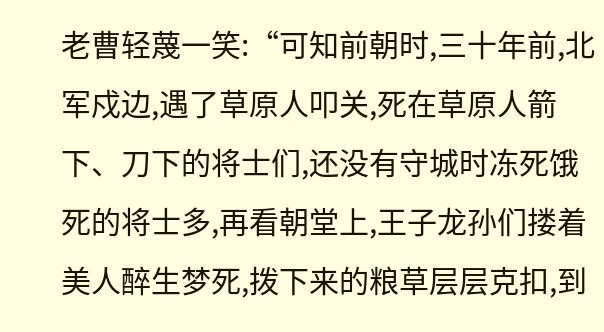老曹轻蔑一笑:“可知前朝时,三十年前,北军戍边,遇了草原人叩关,死在草原人箭下、刀下的将士们,还没有守城时冻死饿死的将士多,再看朝堂上,王子龙孙们搂着美人醉生梦死,拨下来的粮草层层克扣,到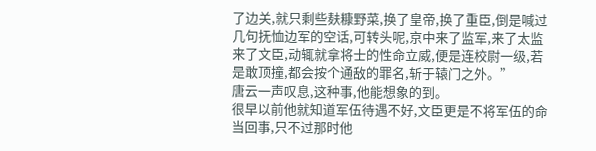了边关,就只剩些麸糠野菜,换了皇帝,换了重臣,倒是喊过几句抚恤边军的空话,可转头呢,京中来了监军,来了太监来了文臣,动辄就拿将士的性命立威,便是连校尉一级,若是敢顶撞,都会按个通敌的罪名,斩于辕门之外。”
唐云一声叹息,这种事,他能想象的到。
很早以前他就知道军伍待遇不好,文臣更是不将军伍的命当回事,只不过那时他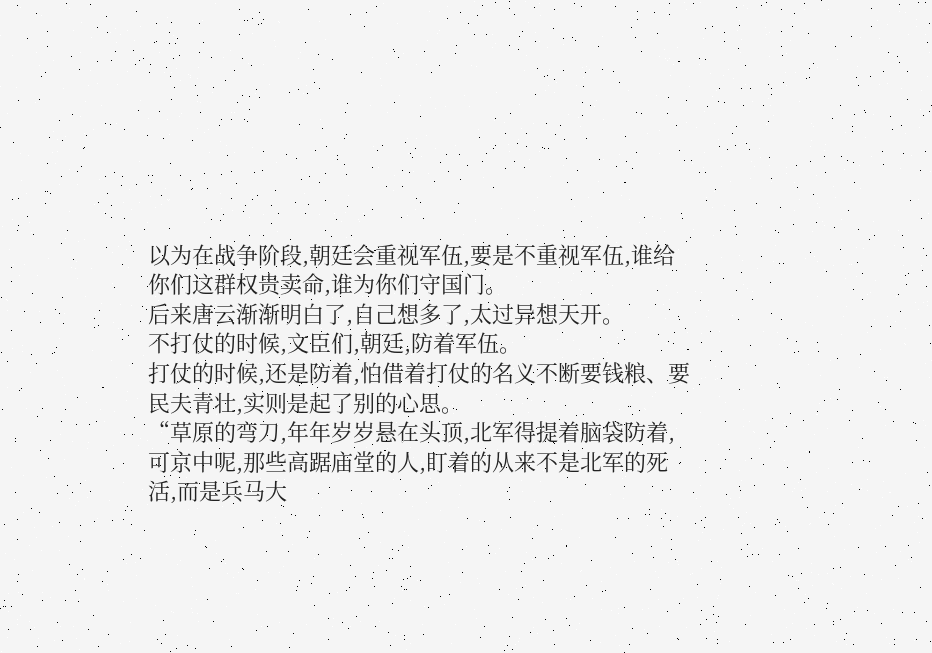以为在战争阶段,朝廷会重视军伍,要是不重视军伍,谁给你们这群权贵卖命,谁为你们守国门。
后来唐云渐渐明白了,自己想多了,太过异想天开。
不打仗的时候,文臣们,朝廷,防着军伍。
打仗的时候,还是防着,怕借着打仗的名义不断要钱粮、要民夫青壮,实则是起了别的心思。
“草原的弯刀,年年岁岁悬在头顶,北军得提着脑袋防着,可京中呢,那些高踞庙堂的人,盯着的从来不是北军的死活,而是兵马大